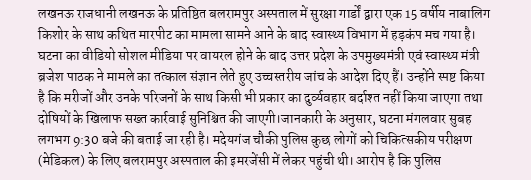लखनऊ राजधानी लखनऊ के प्रतिष्ठित बलरामपुर अस्पताल में सुरक्षा गार्डों द्वारा एक 15 वर्षीय नाबालिग किशोर के साथ कथित मारपीट का मामला सामने आने के बाद स्वास्थ्य विभाग में हड़कंप मच गया है। घटना का वीडियो सोशल मीडिया पर वायरल होने के बाद उत्तर प्रदेश के उपमुख्यमंत्री एवं स्वास्थ्य मंत्री ब्रजेश पाठक ने मामले का तत्काल संज्ञान लेते हुए उच्चस्तरीय जांच के आदेश दिए हैं। उन्होंने स्पष्ट किया है कि मरीजों और उनके परिजनों के साथ किसी भी प्रकार का दुर्व्यवहार बर्दाश्त नहीं किया जाएगा तथा दोषियों के खिलाफ सख्त कार्रवाई सुनिश्चित की जाएगी।जानकारी के अनुसार, घटना मंगलवार सुबह लगभग 9:30 बजे की बताई जा रही है। मदेयगंज चौकी पुलिस कुछ लोगों को चिकित्सकीय परीक्षण (मेडिकल) के लिए बलरामपुर अस्पताल की इमरजेंसी में लेकर पहुंची थी। आरोप है कि पुलिस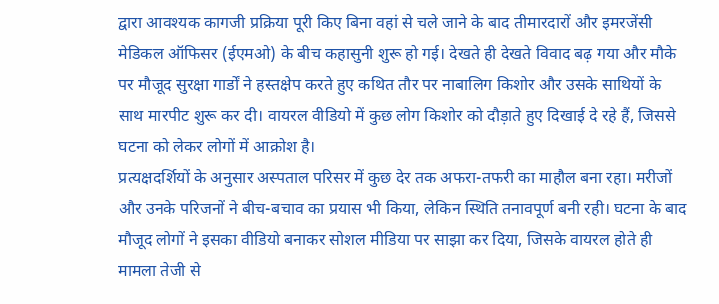द्वारा आवश्यक कागजी प्रक्रिया पूरी किए बिना वहां से चले जाने के बाद तीमारदारों और इमरजेंसी मेडिकल ऑफिसर (ईएमओ) के बीच कहासुनी शुरू हो गई। देखते ही देखते विवाद बढ़ गया और मौके पर मौजूद सुरक्षा गार्डों ने हस्तक्षेप करते हुए कथित तौर पर नाबालिग किशोर और उसके साथियों के साथ मारपीट शुरू कर दी। वायरल वीडियो में कुछ लोग किशोर को दौड़ाते हुए दिखाई दे रहे हैं, जिससे घटना को लेकर लोगों में आक्रोश है।
प्रत्यक्षदर्शियों के अनुसार अस्पताल परिसर में कुछ देर तक अफरा-तफरी का माहौल बना रहा। मरीजों और उनके परिजनों ने बीच-बचाव का प्रयास भी किया, लेकिन स्थिति तनावपूर्ण बनी रही। घटना के बाद मौजूद लोगों ने इसका वीडियो बनाकर सोशल मीडिया पर साझा कर दिया, जिसके वायरल होते ही मामला तेजी से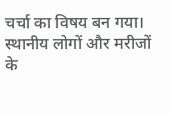चर्चा का विषय बन गया।
स्थानीय लोगों और मरीजों के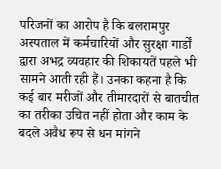परिजनों का आरोप है कि बलरामपुर अस्पताल में कर्मचारियों और सुरक्षा गार्डों द्वारा अभद्र व्यवहार की शिकायतें पहले भी सामने आती रही हैं। उनका कहना है कि कई बार मरीजों और तीमारदारों से बातचीत का तरीका उचित नहीं होता और काम के बदले अवैध रूप से धन मांगने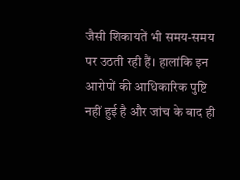जैसी शिकायतें भी समय-समय पर उठती रही हैं। हालांकि इन आरोपों की आधिकारिक पुष्टि नहीं हुई है और जांच के बाद ही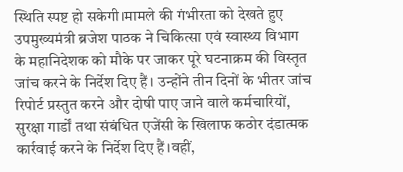स्थिति स्पष्ट हो सकेगी।मामले की गंभीरता को देखते हुए उपमुख्यमंत्री ब्रजेश पाठक ने चिकित्सा एवं स्वास्थ्य विभाग के महानिदेशक को मौके पर जाकर पूरे घटनाक्रम की विस्तृत जांच करने के निर्देश दिए हैं। उन्होंने तीन दिनों के भीतर जांच रिपोर्ट प्रस्तुत करने और दोषी पाए जाने वाले कर्मचारियों, सुरक्षा गार्डों तथा संबंधित एजेंसी के खिलाफ कठोर दंडात्मक कार्रवाई करने के निर्देश दिए हैं।वहीं,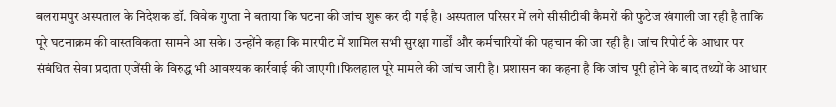बलरामपुर अस्पताल के निदेशक डॉ. विवेक गुप्ता ने बताया कि घटना की जांच शुरू कर दी गई है। अस्पताल परिसर में लगे सीसीटीवी कैमरों की फुटेज खंगाली जा रही है ताकि पूरे घटनाक्रम की वास्तविकता सामने आ सके। उन्होंने कहा कि मारपीट में शामिल सभी सुरक्षा गार्डों और कर्मचारियों की पहचान की जा रही है। जांच रिपोर्ट के आधार पर संबंधित सेवा प्रदाता एजेंसी के विरुद्ध भी आवश्यक कार्रवाई की जाएगी।फिलहाल पूरे मामले की जांच जारी है। प्रशासन का कहना है कि जांच पूरी होने के बाद तथ्यों के आधार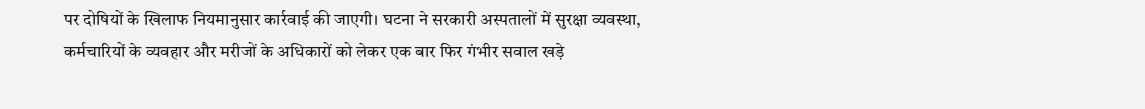पर दोषियों के खिलाफ नियमानुसार कार्रवाई की जाएगी। घटना ने सरकारी अस्पतालों में सुरक्षा व्यवस्था, कर्मचारियों के व्यवहार और मरीजों के अधिकारों को लेकर एक बार फिर गंभीर सवाल खड़े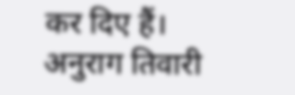कर दिए हैं।
अनुराग तिवारी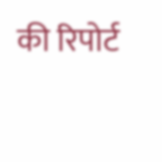की रिपोर्ट